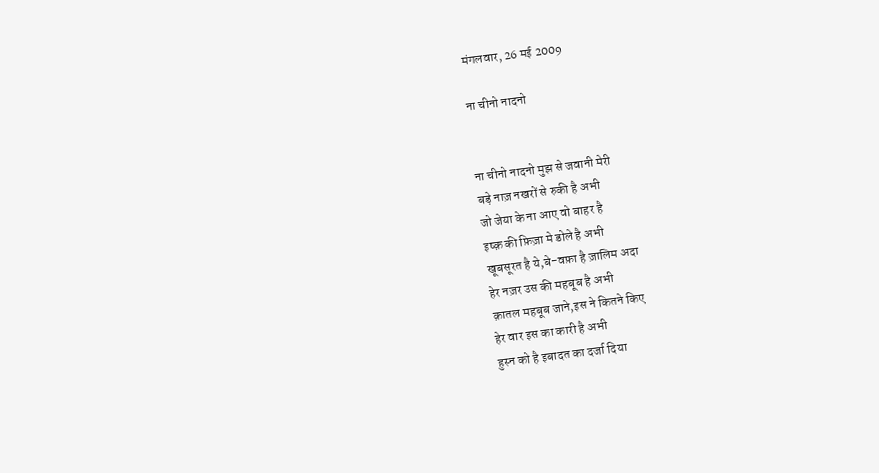मंगलवार, 26 मई 2009

ना चीनो नादनो


ना चीनो नादनो मुझ से जवानी मेरी
बड़े नाज़ नखरों से रुकी है अभी
जो जेया के ना आए वो बाहर है
इष्क़ की फ़िज़ा मे डोले है अभी
खूबसूरत है ये,बे-वफ़ा है ज़ालिम अदा
हेर नज़र उस की महबूब है अभी
क़ातल महबूब जाने,इस ने कितने किए
हेर वार इस का कारी है अभी
हुस्न को है इबादत का दर्जा दिया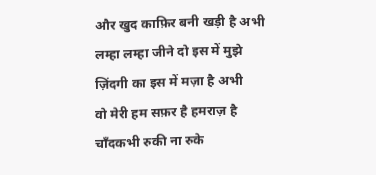और खुद काफ़िर बनी खड़ी है अभी
लम्हा लम्हा जीने दो इस में मुझे
ज़िंदगी का इस में मज़ा है अभी
वो मेरी हम सफ़र है हमराज़ है
चाँदकभी रुकी ना रुके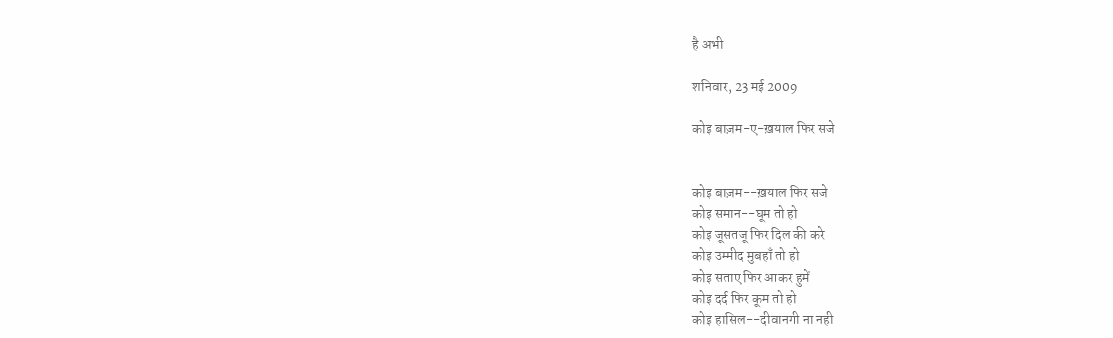है अभी

शनिवार, 23 मई 2009

कोइ बाज़म-ए-ख़याल फिर सजे


कोइ बाज़म--ख़याल फिर सजे
कोइ समान--घूम तो हो
कोइ जूसतजू फिर दिल की करे
कोइ उम्मीद मुबहाँ तो हो
कोइ सताए फिर आकर हुमें
कोइ दर्द फिर कूम तो हो
कोइ हासिल--दीवानगी ना नही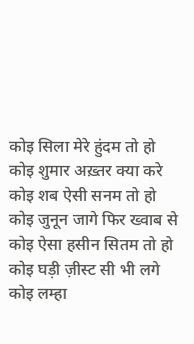कोइ सिला मेरे हुंदम तो हो
कोइ शुमार अख़्तर क्या करे
कोइ शब ऐसी सनम तो हो
कोइ जुनून जागे फिर ख्वाब से
कोइ ऐसा हसीन सितम तो हो
कोइ घड़ी ज़ीस्ट सी भी लगे
कोइ लम्हा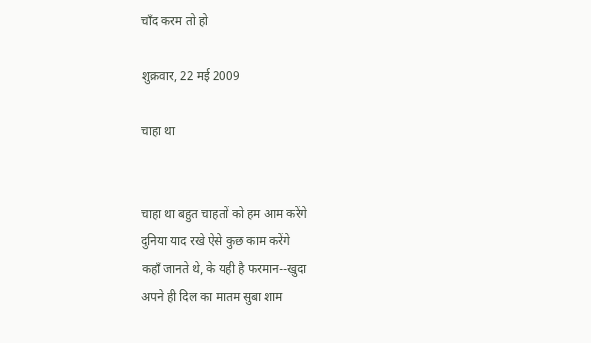चाँद करम तो हो

शुक्रवार, 22 मई 2009

चाहा था


चाहा था बहुत चाहतों को हम आम करेंगे
दुनिया याद रखे ऐसे कुछ काम करेंगे
कहाँ जानते थे, के यही है फरमान--खुदा
अपने ही दिल का मातम सुबा शाम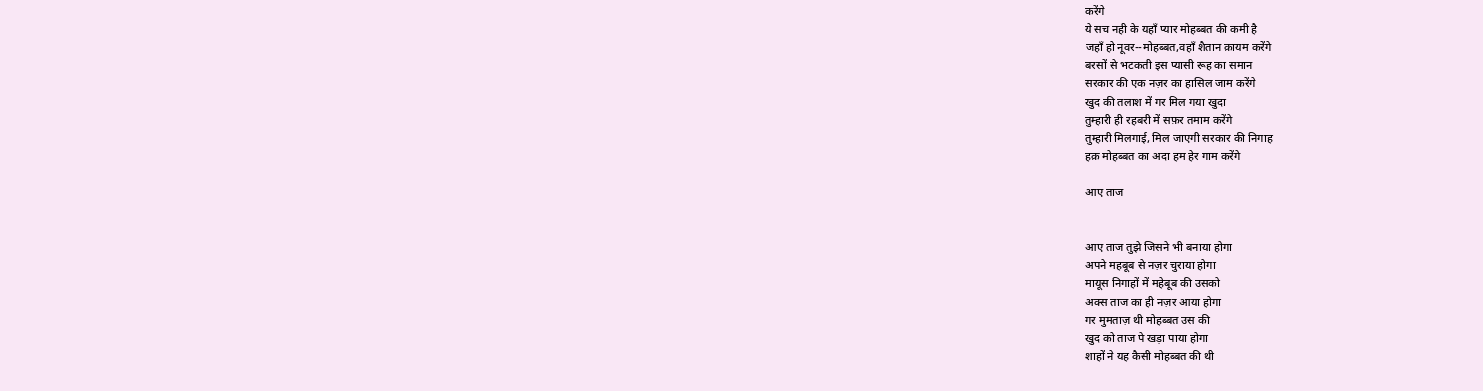करेंगे
ये सच नही के यहाँ प्यार मोहब्बत की कमी है
जहाँ हो नूवर--मोहब्बत,वहाँ शैतान क़ायम करेंगे
बरसों से भटकती इस प्यासी रूह का समान
सरकार की एक नज़र का हासिल जाम करेंगे
खुद की तलाश में गर मिल गया खुदा
तुम्हारी ही रहबरी में सफ़र तमाम करेंगे
तुम्हारी मिलगाई, मिल जाएगी सरकार की निगाह
हक़ मोहब्बत का अदा हम हेर गाम करेंगे

आए ताज


आए ताज तुझे जिसने भी बनाया होगा
अपने महबूब से नज़र चुराया होगा
मायूस निगाहों में महेबूब की उसको
अक्स ताज का ही नज़र आया होगा
गर मुमताज़ थी मोहब्बत उस की
खुद को ताज पे खड़ा पाया होगा
शाहों ने यह कैसी मोहब्बत की थी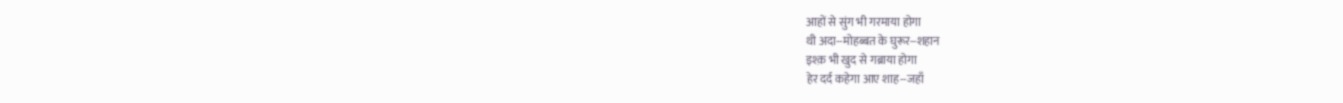आहों से सुंग भी गरमाया होगा
थी अदा--मोहब्बत के घुरूर--शहान
इश्क़ भी खुद से गब्राया होगा
हेर दर्द कहेगा आए शाह--जहाँ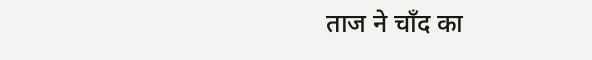ताज ने चाँद का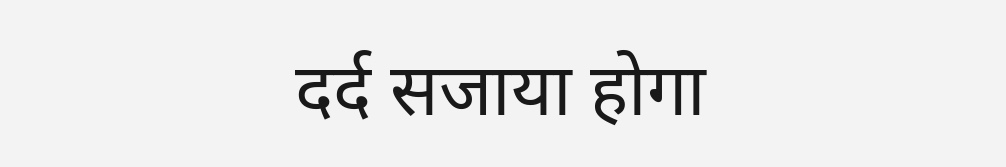दर्द सजाया होगा